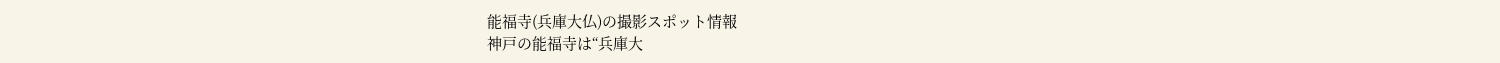能福寺(兵庫大仏)の撮影スポット情報
神戸の能福寺は“兵庫大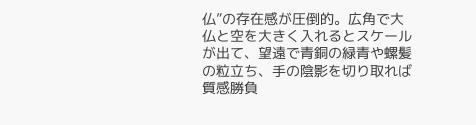仏”の存在感が圧倒的。広角で大仏と空を大きく入れるとスケールが出て、望遠で青銅の緑青や螺髪の粒立ち、手の陰影を切り取れば質感勝負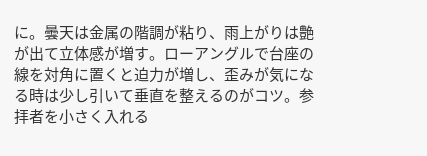に。曇天は金属の階調が粘り、雨上がりは艶が出て立体感が増す。ローアングルで台座の線を対角に置くと迫力が増し、歪みが気になる時は少し引いて垂直を整えるのがコツ。参拝者を小さく入れる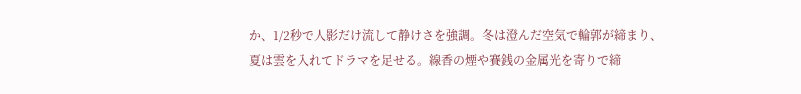か、1/2秒で人影だけ流して静けさを強調。冬は澄んだ空気で輪郭が締まり、夏は雲を入れてドラマを足せる。線香の煙や賽銭の金属光を寄りで締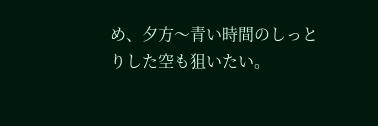め、夕方〜青い時間のしっとりした空も狙いたい。